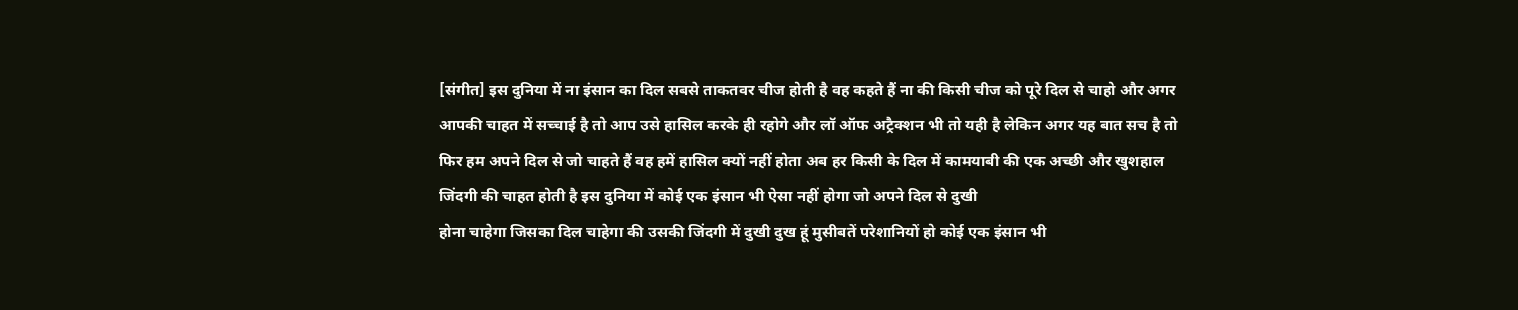[संगीत] इस दुनिया में ना इंसान का दिल सबसे ताकतवर चीज होती है वह कहते हैं ना की किसी चीज को पूरे दिल से चाहो और अगर आपकी चाहत में सच्चाई है तो आप उसे हासिल करके ही रहोगे और लॉ ऑफ अट्रैक्शन भी तो यही है लेकिन अगर यह बात सच है तो फिर हम अपने दिल से जो चाहते हैं वह हमें हासिल क्यों नहीं होता अब हर किसी के दिल में कामयाबी की एक अच्छी और खुशहाल जिंदगी की चाहत होती है इस दुनिया में कोई एक इंसान भी ऐसा नहीं होगा जो अपने दिल से दुखी
होना चाहेगा जिसका दिल चाहेगा की उसकी जिंदगी में दुखी दुख हूं मुसीबतें परेशानियों हो कोई एक इंसान भी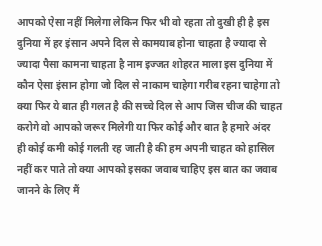आपको ऐसा नहीं मिलेगा लेकिन फिर भी वो रहता तो दुखी ही है इस दुनिया में हर इंसान अपने दिल से कामयाब होना चाहता है ज्यादा से ज्यादा पैसा कामना चाहता है नाम इज्जत शोहरत माला इस दुनिया में कौन ऐसा इंसान होगा जो दिल से नाकाम चाहेगा गरीब रहना चाहेगा तो क्या फिर ये बात ही गलत है की सच्चे दिल से आप जिस चीज की चाहत करोगे वो आपको जरूर मिलेगी या फिर कोई और बात है हमारे अंदर
ही कोई कमी कोई गलती रह जाती है की हम अपनी चाहत को हासिल नहीं कर पाते तो क्या आपको इसका जवाब चाहिए इस बात का जवाब जानने के लिए मैं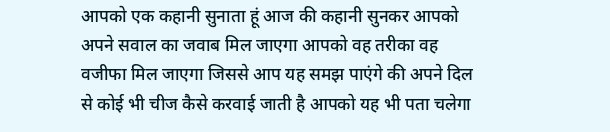आपको एक कहानी सुनाता हूं आज की कहानी सुनकर आपको अपने सवाल का जवाब मिल जाएगा आपको वह तरीका वह वजीफा मिल जाएगा जिससे आप यह समझ पाएंगे की अपने दिल से कोई भी चीज कैसे करवाई जाती है आपको यह भी पता चलेगा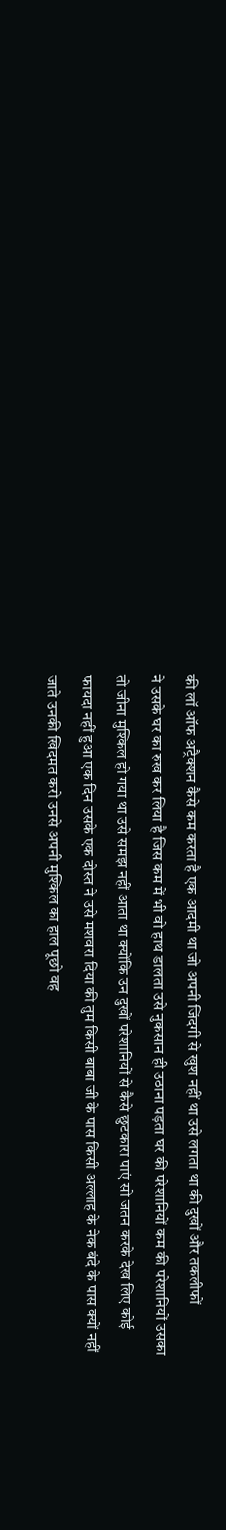की लॉ ऑफ अट्रैक्शन कैसे कम करता है एक आदमी था जो अपनी जिंदगी से खुश नहीं था उसे लगता था की दुखों और तकलीफों
ने उसके घर का रुख कर लिया है जिस कम में भी वो हाथ डालता उसे नुकसान ही उठाना पड़ता घर की परेशानियों कम की परेशानियों उसका तो जीना मुश्किल हो गया था उसे समझ नहीं आता था क्योंकि उन दुखों परेशानियों से कैसे छुटकारा पाएं सो जतन करके देख लिए कोई फायदा नहीं हुआ एक दिन उसके एक दोस्त ने उसे मशवरा दिया की तुम किसी बाबा जी के पास किसी अल्लाह के नेक बंदे के पास क्यों नहीं जाते उनकी खिदमत करो उनसे अपनी मुश्किल का हाल पूछो वह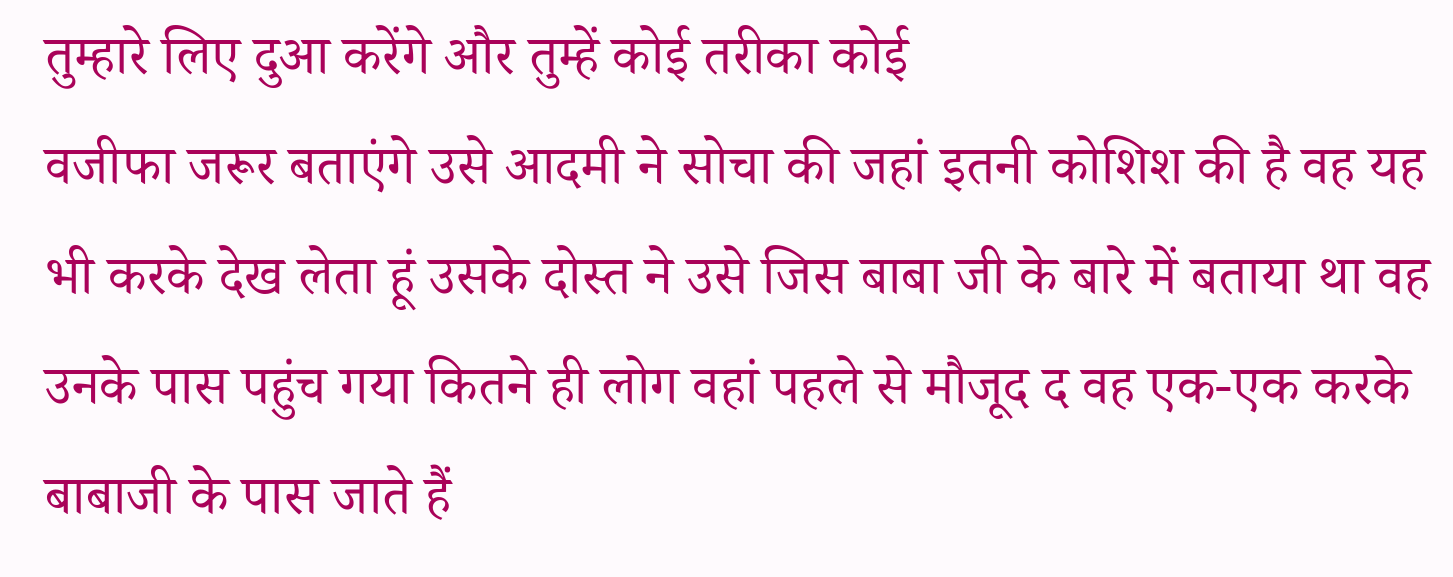तुम्हारे लिए दुआ करेंगे और तुम्हें कोई तरीका कोई
वजीफा जरूर बताएंगे उसे आदमी ने सोचा की जहां इतनी कोशिश की है वह यह भी करके देख लेता हूं उसके दोस्त ने उसे जिस बाबा जी के बारे में बताया था वह उनके पास पहुंच गया कितने ही लोग वहां पहले से मौजूद द वह एक-एक करके बाबाजी के पास जाते हैं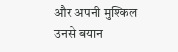और अपनी मुश्किल उनसे बयान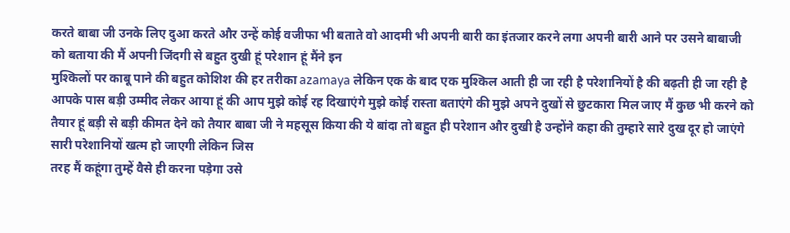करते बाबा जी उनके लिए दुआ करते और उन्हें कोई वजीफा भी बताते वो आदमी भी अपनी बारी का इंतजार करने लगा अपनी बारी आने पर उसने बाबाजी को बताया की मैं अपनी जिंदगी से बहुत दुखी हूं परेशान हूं मैंने इन
मुश्किलों पर काबू पाने की बहुत कोशिश की हर तरीका azamaya लेकिन एक के बाद एक मुश्किल आती ही जा रही है परेशानियों है की बढ़ती ही जा रही है आपके पास बड़ी उम्मीद लेकर आया हूं की आप मुझे कोई रह दिखाएंगे मुझे कोई रास्ता बताएंगे की मुझे अपने दुखों से छुटकारा मिल जाए मैं कुछ भी करने को तैयार हूं बड़ी से बड़ी कीमत देने को तैयार बाबा जी ने महसूस किया की ये बांदा तो बहुत ही परेशान और दुखी है उन्होंने कहा की तुम्हारे सारे दुख दूर हो जाएंगे सारी परेशानियों खत्म हो जाएगी लेकिन जिस
तरह मैं कहूंगा तुम्हें वैसे ही करना पड़ेगा उसे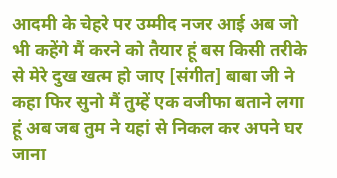आदमी के चेहरे पर उम्मीद नजर आई अब जो भी कहेंगे मैं करने को तैयार हूं बस किसी तरीके से मेरे दुख खत्म हो जाए [संगीत] बाबा जी ने कहा फिर सुनो मैं तुम्हें एक वजीफा बताने लगा हूं अब जब तुम ने यहां से निकल कर अपने घर जाना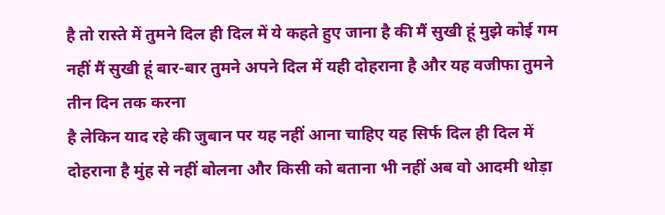है तो रास्ते में तुमने दिल ही दिल में ये कहते हुए जाना है की मैं सुखी हूं मुझे कोई गम नहीं मैं सुखी हूं बार-बार तुमने अपने दिल में यही दोहराना है और यह वजीफा तुमने तीन दिन तक करना
है लेकिन याद रहे की जुबान पर यह नहीं आना चाहिए यह सिर्फ दिल ही दिल में दोहराना है मुंह से नहीं बोलना और किसी को बताना भी नहीं अब वो आदमी थोड़ा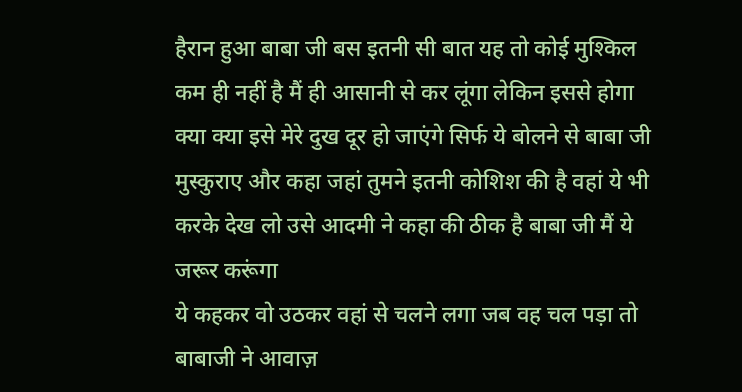हैरान हुआ बाबा जी बस इतनी सी बात यह तो कोई मुश्किल कम ही नहीं है मैं ही आसानी से कर लूंगा लेकिन इससे होगा क्या क्या इसे मेरे दुख दूर हो जाएंगे सिर्फ ये बोलने से बाबा जी मुस्कुराए और कहा जहां तुमने इतनी कोशिश की है वहां ये भी करके देख लो उसे आदमी ने कहा की ठीक है बाबा जी मैं ये जरूर करूंगा
ये कहकर वो उठकर वहां से चलने लगा जब वह चल पड़ा तो बाबाजी ने आवाज़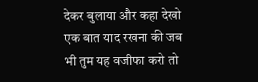देकर बुलाया और कहा देखो एक बात याद रखना की जब भी तुम यह वजीफा करो तो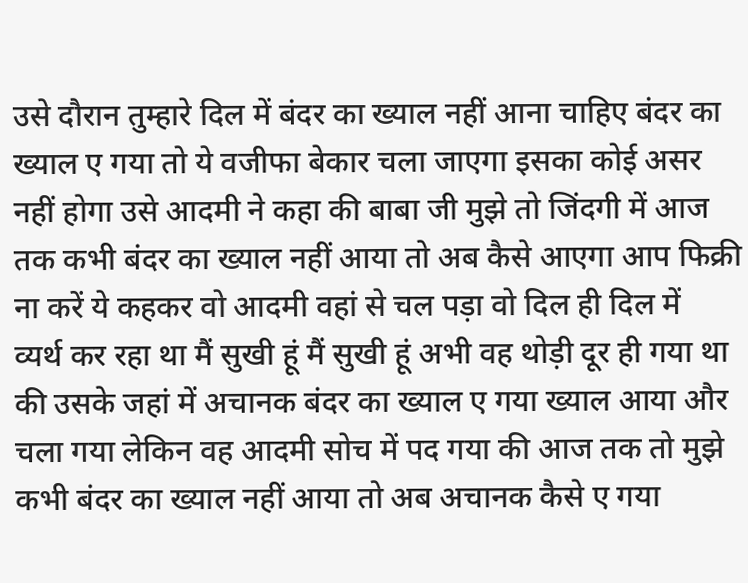उसे दौरान तुम्हारे दिल में बंदर का ख्याल नहीं आना चाहिए बंदर का ख्याल ए गया तो ये वजीफा बेकार चला जाएगा इसका कोई असर नहीं होगा उसे आदमी ने कहा की बाबा जी मुझे तो जिंदगी में आज तक कभी बंदर का ख्याल नहीं आया तो अब कैसे आएगा आप फिक्री ना करें ये कहकर वो आदमी वहां से चल पड़ा वो दिल ही दिल में
व्यर्थ कर रहा था मैं सुखी हूं मैं सुखी हूं अभी वह थोड़ी दूर ही गया था की उसके जहां में अचानक बंदर का ख्याल ए गया ख्याल आया और चला गया लेकिन वह आदमी सोच में पद गया की आज तक तो मुझे कभी बंदर का ख्याल नहीं आया तो अब अचानक कैसे ए गया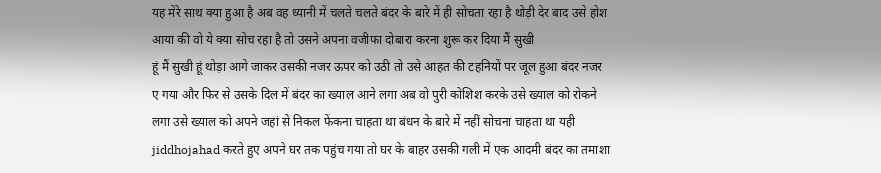यह मेरे साथ क्या हुआ है अब वह ध्यानी में चलते चलते बंदर के बारे में ही सोचता रहा है थोड़ी देर बाद उसे होश आया की वो ये क्या सोच रहा है तो उसने अपना वजीफा दोबारा करना शुरू कर दिया मैं सुखी
हूं मैं सुखी हूं थोड़ा आगे जाकर उसकी नजर ऊपर को उठी तो उसे आहत की टहनियों पर जूल हुआ बंदर नजर ए गया और फिर से उसके दिल में बंदर का ख्याल आने लगा अब वो पुरी कोशिश करके उसे ख्याल को रोकने लगा उसे ख्याल को अपने जहां से निकल फेंकना चाहता था बंधन के बारे में नहीं सोचना चाहता था यही jiddhojahad करते हुए अपने घर तक पहुंच गया तो घर के बाहर उसकी गली में एक आदमी बंदर का तमाशा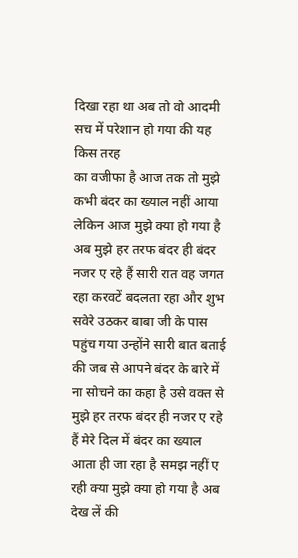दिखा रहा था अब तो वो आदमी सच में परेशान हो गया की यह किस तरह
का वजीफा है आज तक तो मुझे कभी बंदर का ख्याल नहीं आया लेकिन आज मुझे क्या हो गया है अब मुझे हर तरफ बंदर ही बंदर नजर ए रहे हैं सारी रात वह जगत रहा करवटें बदलता रहा और शुभ सवेरे उठकर बाबा जी के पास पहुंच गया उन्होंने सारी बात बताई की जब से आपने बंदर के बारे में ना सोचने का कहा है उसे वक्त से मुझे हर तरफ बंदर ही नजर ए रहे हैं मेरे दिल में बंदर का ख्याल आता ही जा रहा है समझ नहीं ए रही क्या मुझे क्या हो गया है अब
देख लें की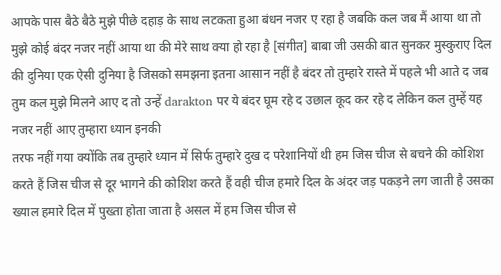आपके पास बैठे बैठे मुझे पीछे दहाड़ के साथ लटकता हुआ बंधन नजर ए रहा है जबकि कल जब मैं आया था तो मुझे कोई बंदर नजर नहीं आया था की मेरे साथ क्या हो रहा है [संगीत] बाबा जी उसकी बात सुनकर मुस्कुराए दिल की दुनिया एक ऐसी दुनिया है जिसको समझना इतना आसान नहीं है बंदर तो तुम्हारे रास्ते में पहले भी आते द जब तुम कल मुझे मिलने आए द तो उन्हें darakton पर ये बंदर घूम रहे द उछाल कूद कर रहे द लेकिन कल तुम्हें यह नजर नहीं आए तुम्हारा ध्यान इनकी
तरफ नहीं गया क्योंकि तब तुम्हारे ध्यान में सिर्फ तुम्हारे दुख द परेशानियों थी हम जिस चीज से बचने की कोशिश करते हैं जिस चीज से दूर भागने की कोशिश करते हैं वही चीज हमारे दिल के अंदर जड़ पकड़ने लग जाती है उसका ख्याल हमारे दिल में पुख्ता होता जाता है असल में हम जिस चीज से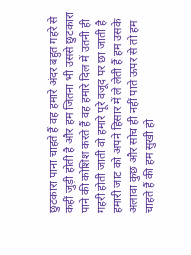छुटकारा पाना चाहते हैं वह हमारे अंदर बहुत गहरे से कहीं जुड़ी होती है और हम जितना भी उससे छुटकारा पाने की कोशिश करते हैं वह हमारे दिल में उतनी ही गहरी होती जाती वो हमारे पूरे वजूद पर छा जाती है
हमारी जाट को अपने हिसार में ले लेती हैं हम उसके अलावा कुछ और सोच ही नहीं पाते ऊपर से तो हम चाहते हैं की हम सुखी हो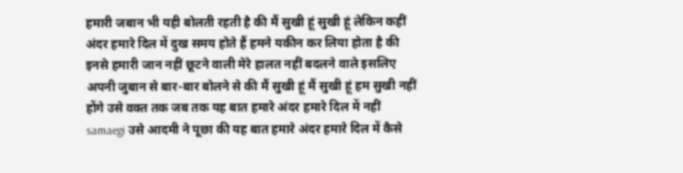हमारी जबान भी यही बोलती रहती है की मैं सुखी हूं सुखी हूं लेकिन कहीं अंदर हमारे दिल में दुख समय होते हैं हमने यकीन कर लिया होता है की इनसे हमारी जान नहीं छूटने वाली मेरे हालत नहीं बदलने वाले इसलिए अपनी जुबान से बार-बार बोलने से की मैं सुखी हूं मैं सुखी हूं हम सुखी नहीं होंगे उसे वक्त तक जब तक यह बात हमारे अंदर हमारे दिल में नहीं
samaegi उसे आदमी ने पूछा की यह बात हमारे अंदर हमारे दिल में कैसे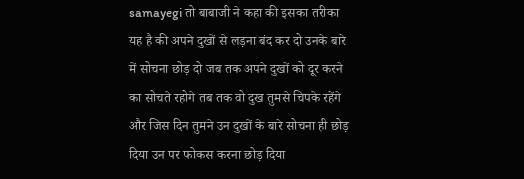samayegi तो बाबाजी ने कहा की इसका तरीका यह है की अपने दुखों से लड़ना बंद कर दो उनके बारे में सोचना छोड़ दो जब तक अपने दुखों को दूर करने का सोचते रहोगे तब तक वो दुख तुमसे चिपके रहेंगे और जिस दिन तुमने उन दुखों के बारे सोचना ही छोड़ दिया उन पर फोकस करना छोड़ दिया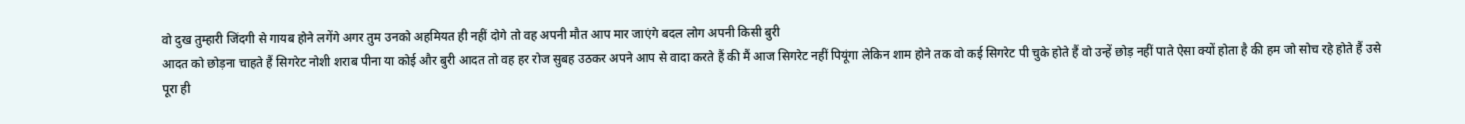वो दुख तुम्हारी जिंदगी से गायब होने लगेंगे अगर तुम उनको अहमियत ही नहीं दोगे तो वह अपनी मौत आप मार जाएंगे बदल लोग अपनी किसी बुरी
आदत को छोड़ना चाहते हैं सिगरेट नोशी शराब पीना या कोई और बुरी आदत तो वह हर रोज सुबह उठकर अपने आप से वादा करते हैं की मैं आज सिगरेट नहीं पियूंगा लेकिन शाम होने तक वो कई सिगरेट पी चुके होते हैं वो उन्हें छोड़ नहीं पाते ऐसा क्यों होता है की हम जो सोच रहे होते हैं उसे पूरा ही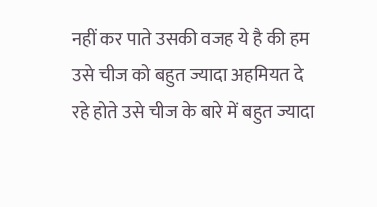नहीं कर पाते उसकी वजह ये है की हम उसे चीज को बहुत ज्यादा अहमियत दे रहे होते उसे चीज के बारे में बहुत ज्यादा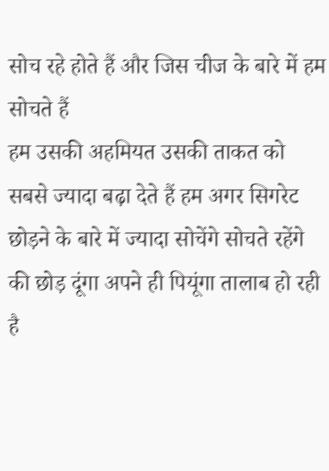सोच रहे होते हैं और जिस चीज के बारे में हम सोचते हैं
हम उसकी अहमियत उसकी ताकत को सबसे ज्यादा बढ़ा देते हैं हम अगर सिगरेट छोड़ने के बारे में ज्यादा सोचेंगे सोचते रहेंगे की छोड़ दूंगा अपने ही पियूंगा तालाब हो रही है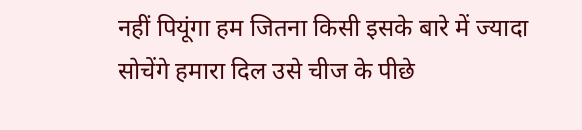नहीं पियूंगा हम जितना किसी इसके बारे में ज्यादा सोचेंगे हमारा दिल उसे चीज के पीछे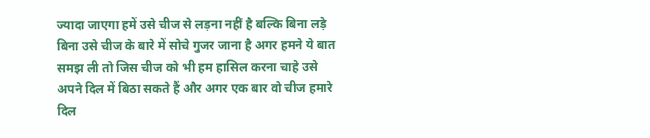ज्यादा जाएगा हमें उसे चीज से लड़ना नहीं है बल्कि बिना लड़े बिना उसे चीज के बारे में सोचे गुजर जाना है अगर हमने ये बात समझ ली तो जिस चीज को भी हम हासिल करना चाहे उसे अपने दिल में बिठा सकते हैं और अगर एक बार वो चीज हमारे दिल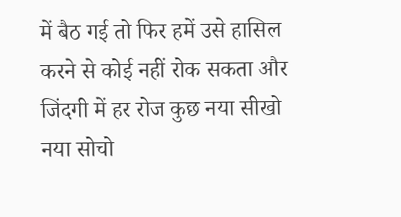में बैठ गई तो फिर हमें उसे हासिल करने से कोई नहीं रोक सकता और जिंदगी में हर रोज कुछ नया सीखो नया सोचो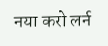नया करो लर्न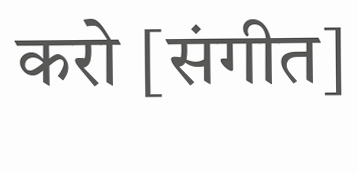करो [संगीत]